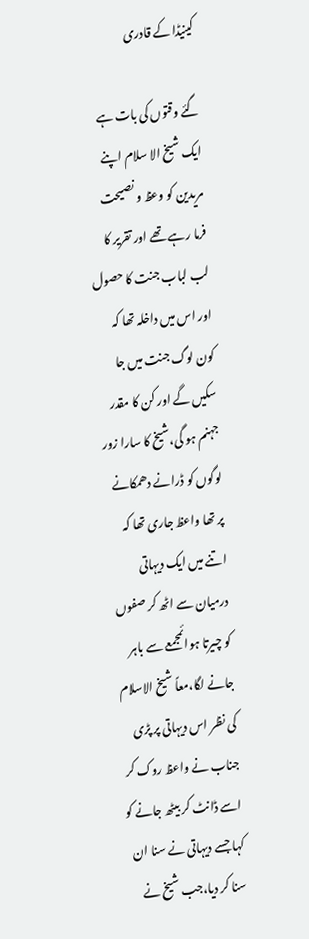کینیڈا کے قادری

گئے وقتوں کی بات ہے ایک شیخ الا سلام اپنے مریدین کو وعظ و نصیحت فرما رہے تھے اور تقریر کا لب لباب جنت کا حصول اور اس میں داخلہ تھا کہ کون لوگ جنت میں جا سکیں گے اور کن کا مقدر جہنم ہو گی،شیخ کا سارا زور لوگوں کو ڈرانے دھمکانے پر تھا واعظ جاری تھا کہ اتنے میں ایک دیہاتی درمیان سے اٹھ کر صفوں کو چیرتا ہوائمجمعے سے باہر جانے لگا،معاً شیخ الاسلام کی نظر اس دیہاتی پر پڑی جناب نے واعظ روک کر اسے ڈانٹ کر بیٹھ جانے کو کہا جسے دیہاتی نے سنا ان سنا کر دیا،جب شیخ نے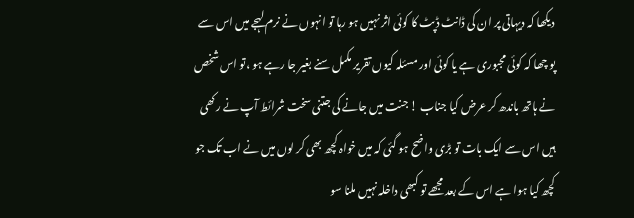دیکھا کہ دیہاتی پر ان کی ڈانٹ ڈپٹ کا کوئی اثر نہیں ہو رہا تو انہوں نے نرم لہجے میں اس سے پو چھا کہ کوئی مجبوری ہے یا کوئی اور مسئلہ کیوں تقریر مکمل سنے بغیر جا رہے ہو ،تو اس شخص نے ہاتھ باندھ کر عرض کیا جناب ! جنت میں جانے کی جتنی سخت شرائط آپ نے رکھی ہیں اس سے ایک بات تو بڑی واضح ہو گئی کہ میں خواہ کچھ بھی کر لوں میں نے اب تک جو کچھ کیا ہوا ہے اس کے بعد مجھے تو کبھی داخلہ نہیں ملنا سو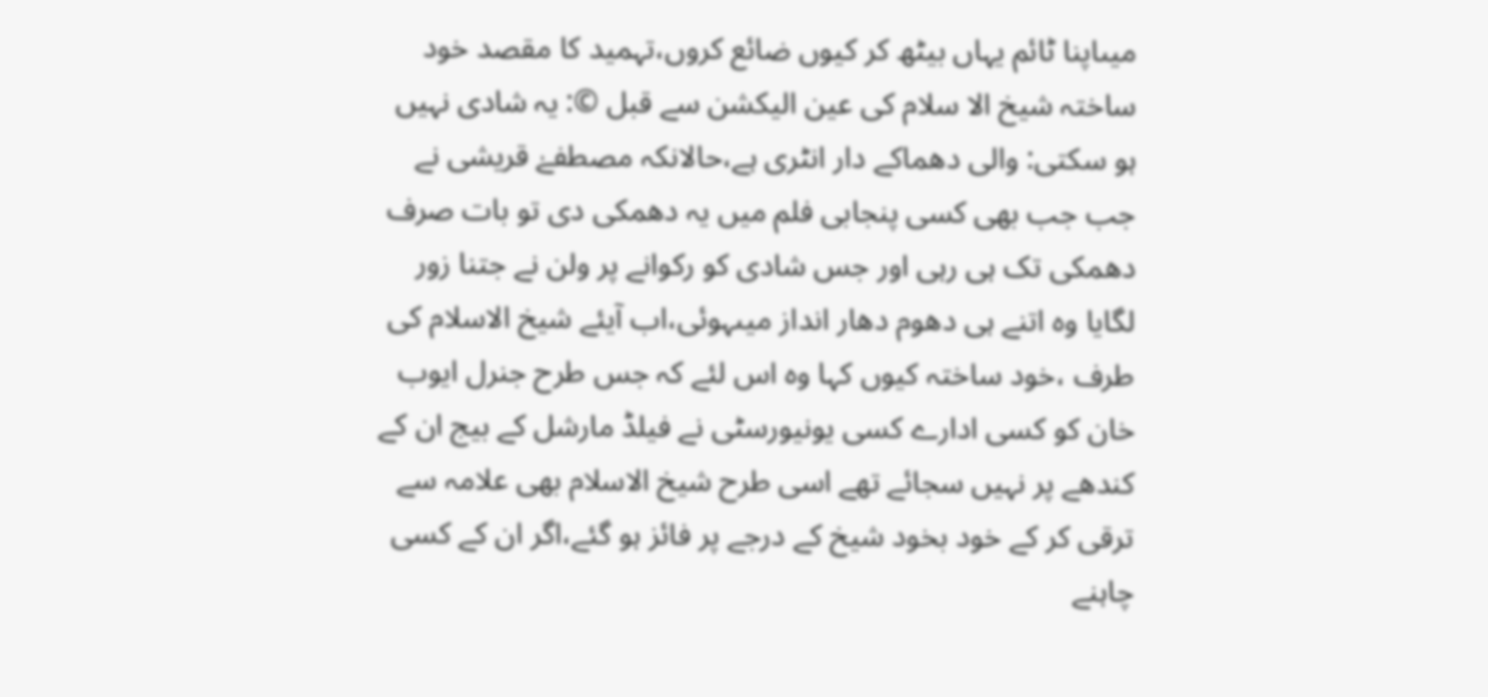میںاپنا ٹائم یہاں بیٹھ کر کیوں ضائع کروں،تہمید کا مقصد خود ساختہ شیخ الا سلام کی عین الیکشن سے قبل ©: یہ شادی نہیں ہو سکتی: والی دھماکے دار انٹری ہے،حالانکہ مصطفےٰ قریشی نے جب جب بھی کسی پنجابی فلم میں یہ دھمکی دی تو بات صرف دھمکی تک ہی رہی اور جس شادی کو رکوانے پر ولن نے جتنا زور لگایا وہ اتنے ہی دھوم دھار انداز میںہوئی،اب آیئے شیخ الاسلام کی طرف ،خود ساختہ کیوں کہا وہ اس لئے کہ جس طرح جنرل ایوب خان کو کسی ادارے کسی یونیورسٹی نے فیلڈ مارشل کے بیج ان کے کندھے پر نہیں سجائے تھے اسی طرح شیخ الاسلام بھی علامہ سے ترقی کر کے خود بخود شیخ کے درجے پر فائز ہو گئے،اگر ان کے کسی چاہنے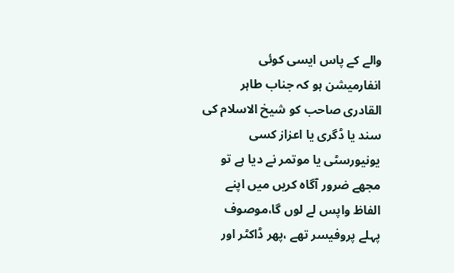والے کے پاس ایسی کوئی انفارمیشن ہو کہ جناب طاہر القادری صاحب کو شیخ الاسلام کی سند یا ڈگری یا اعزاز کسی یونیورسٹی یا موتمر نے دیا ہے تو مجھے ضرور آگاہ کریں میں اپنے الفاظ واپس لے لوں گا،موصوف پہلے پروفیسر تھے ،پھر ڈاکٹر اور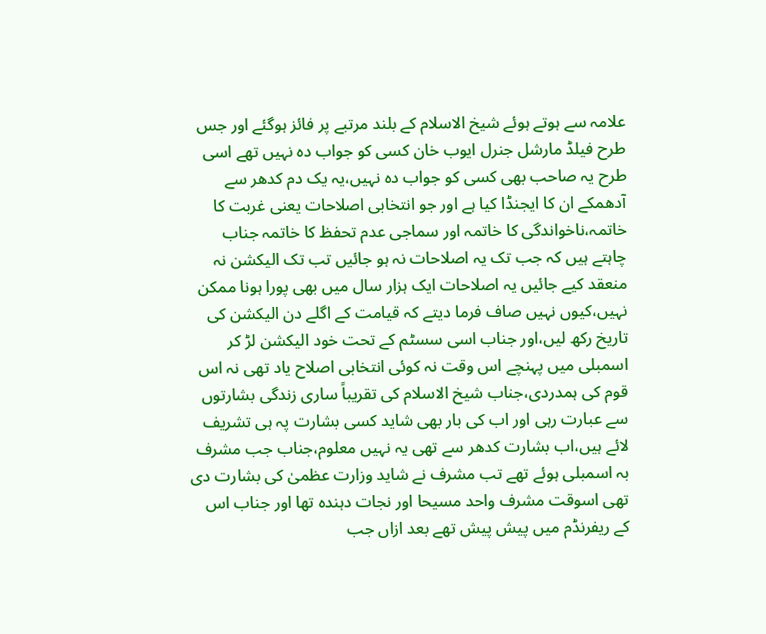علامہ سے ہوتے ہوئے شیخ الاسلام کے بلند مرتبے پر فائز ہوگئے اور جس طرح فیلڈ مارشل جنرل ایوب خان کسی کو جواب دہ نہیں تھے اسی طرح یہ صاحب بھی کسی کو جواب دہ نہیں،یہ یک دم کدھر سے آدھمکے ان کا ایجنڈا کیا ہے اور جو انتخابی اصلاحات یعنی غربت کا خاتمہ،ناخواندگی کا خاتمہ اور سماجی عدم تحفظ کا خاتمہ جناب چاہتے ہیں کہ جب تک یہ اصلاحات نہ ہو جائیں تب تک الیکشن نہ منعقد کیے جائیں یہ اصلاحات ایک ہزار سال میں بھی پورا ہونا ممکن نہیں،کیوں نہیں صاف فرما دیتے کہ قیامت کے اگلے دن الیکشن کی تاریخ رکھ لیں،اور جناب اسی سسٹم کے تحت خود الیکشن لڑ کر اسمبلی میں پہنچے اس وقت نہ کوئی انتخابی اصلاح یاد تھی نہ اس قوم کی ہمدردی،جناب شیخ الاسلام کی تقریباً ساری زندگی بشارتوں سے عبارت رہی اور اب کی بار بھی شاید کسی بشارت پہ ہی تشریف لائے ہیں،اب بشارت کدھر سے تھی یہ نہیں معلوم،جناب جب مشرف بہ اسمبلی ہوئے تھے تب مشرف نے شاید وزارت عظمیٰ کی بشارت دی تھی اسوقت مشرف واحد مسیحا اور نجات دہندہ تھا اور جناب اس کے ریفرنڈم میں پیش پیش تھے بعد ازاں جب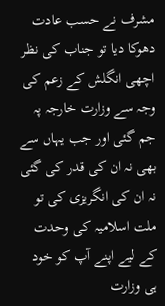مشرف نے حسب عادت دھوکا دیا تو جناب کی نظر اچھی انگلش کے زعم کی وجہ سے وزارت خارجہ پہ جم گئی اور جب یہاں سے بھی نہ ان کی قدر کی گئی نہ ان کی انگریزی کی تو ملت اسلامیہ کی وحدت کے لیے اپنے آپ کو خود ہی وزارت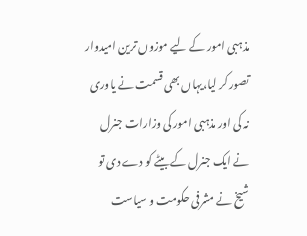مذہبی امور کے لیے موزوں ترین امیدوار تصور کر لیا،یہاں بھی قسمت نے یاوری نہ کی اور مذہبی امور کی وزارات جنرل نے ایک جنرل کے بیٹے کو دے دی تو شیخ نے مشرفی حکومت و سیاست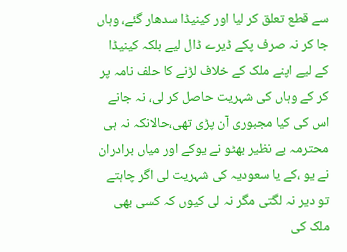سے قطع تعلق کر لیا اور کینیڈا سدھار گئے، وہاں جا کر نہ صرف پکے ڈیرے ڈال لیے بلکہ کینیڈا کے لیے اپنے ملک کے خلاف لڑنے کا حلف نامہ پر کر کے وہاں کی شہریت حاصل کر لی، نہ جانے اس کی کیا مجبوری آن پڑی تھی،حالانکہ نہ ہی محترمہ بے نظیر بھٹو نے یوکے اور میاں برادران نے یو ،کے یا سعودیہ کی شہریت لی اگر چاہتے تو دیر نہ لگتی مگر نہ لی کیوں کہ کسی بھی ملک کی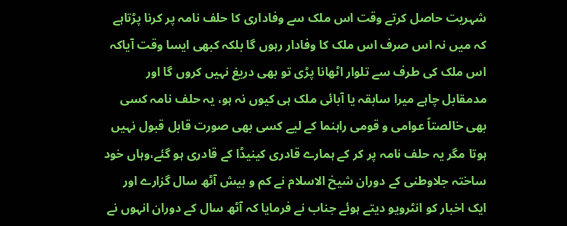شہریت حاصل کرتے وقت اس ملک سے وفاداری کا حلف نامہ پر کرنا پڑتاہے کہ میں نہ اس صرف اس ملک کا وفادار رہوں گا بلکہ کبھی ایسا وقت آیاکہ اس ملک کی طرف سے تلوار اٹھانا پڑی تو بھی دریغ نہیں کروں گا اور مدمقابل چاہے میرا سابقہ یا آبائی ملک ہی کیوں نہ ہو، یہ حلف نامہ کسی بھی خالصتاً عوامی و قومی راہنما کے لیے کسی بھی صورت قابل قبول نہیں ہوتا مگر یہ حلف نامہ پر کر کے ہمارے قادری کینیڈا کے قادری ہو گئے،وہاں خود ساختہ جلاوطنی کے دوران شیخ الاسلام نے کم و بیش آٹھ سال گزارے اور ایک اخبار کو انٹرویو دیتے ہوئے جناب نے فرمایا کہ آٹھ سال کے دوران انہوں نے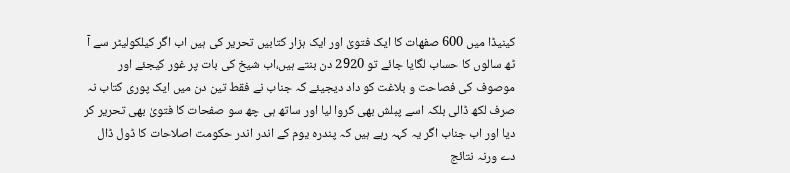کینیڈا میں 600 صفھات کا ایک فتویٰ اور ایک ہزار کتابیں تحریر کی ہیں اب اگر کیلکولیٹر سے آ ٹھ سالوں کا حساب لگایا جائے تو 2920 دن بنتے ہیں،اب شیخ کی بات پر غور کیجئے اور موصوف کی فصاحت و بلاغت کو داد دیجیئے کہ جناب نے فقط تین دن میں ایک پوری کتاب نہ صرف لکھ ڈالی بلکہ اسے پبلش بھی کروا لیا اور ساتھ ہی چھ سو صفحات کا فتویٰ بھی تحریر کر دیا اور اب جناب اگر یہ کہہ رہے ہیں کہ پندرہ یوم کے اندر اندر حکومت اصلاحات کا ڈول ڈال دے ورنہ نتائج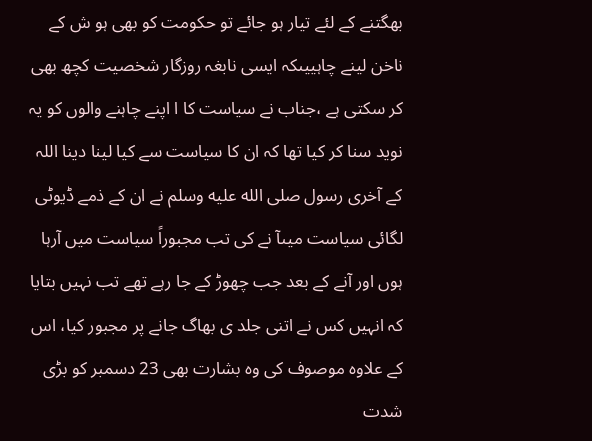بھگتنے کے لئے تیار ہو جائے تو حکومت کو بھی ہو ش کے ناخن لینے چاہییںکہ ایسی نابغہ روزگار شخصیت کچھ بھی کر سکتی ہے ،جناب نے سیاست کا ا اپنے چاہنے والوں کو یہ نوید سنا کر کیا تھا کہ ان کا سیاست سے کیا لینا دینا اللہ کے آخری رسول صلى الله عليه وسلم نے ان کے ذمے ڈیوٹی لگائی سیاست میںآ نے کی تب مجبوراً سیاست میں آرہا ہوں اور آنے کے بعد جب چھوڑ کے جا رہے تھے تب نہیں بتایا کہ انہیں کس نے اتنی جلد ی بھاگ جانے پر مجبور کیا، اس کے علاوہ موصوف کی وہ بشارت بھی 23 دسمبر کو بڑی شدت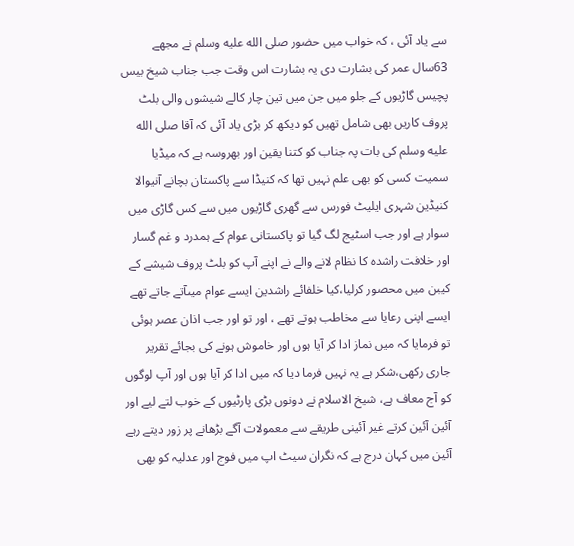سے یاد آئی ، کہ خواب میں حضور صلى الله عليه وسلم نے مجھے 63سال عمر کی بشارت دی یہ بشارت اس وقت جب جناب شیخ بیس پچیس گاڑیوں کے جلو میں جن میں تین چار کالے شیشوں والی بلٹ پروف کاریں بھی شامل تھیں کو دیکھ کر بڑی یاد آئی کہ آقا صلى الله عليه وسلم کی بات پہ جناب کو کتنا یقین اور بھروسہ ہے کہ میڈیا سمیت کسی کو بھی علم نہیں تھا کہ کنیڈا سے پاکستان بچانے آنیوالا کنیڈین شہری ایلیٹ فورس سے گھری گاڑیوں میں سے کس گاڑی میں سوار ہے اور جب اسٹیج لگ گیا تو پاکستانی عوام کے ہمدرد و غم گسار اور خلافت راشدہ کا نظام لانے والے نے اپنے آپ کو بلٹ پروف شیشے کے کیبن میں محصور کرلیا،کیا خلفائے راشدین ایسے عوام میںآتے جاتے تھے ایسے اپنی رعایا سے مخاطب ہوتے تھے ، اور تو اور جب اذان عصر ہوئی تو فرمایا کہ میں نماز ادا کر آیا ہوں اور خاموش ہونے کی بجائے تقریر جاری رکھی،شکر ہے یہ نہیں فرما دیا کہ میں ادا کر آیا ہوں اور آپ لوگوں کو آج معاف ہے، شیخ الاسلام نے دونوں بڑی پارٹیوں کے خوب لتے لیے اور آئین آئین کرتے غیر آئینی طریقے سے معمولات آگے بڑھانے پر زور دیتے رہے آئین میں کہان درج ہے کہ نگران سیٹ اپ میں فوج اور عدلیہ کو بھی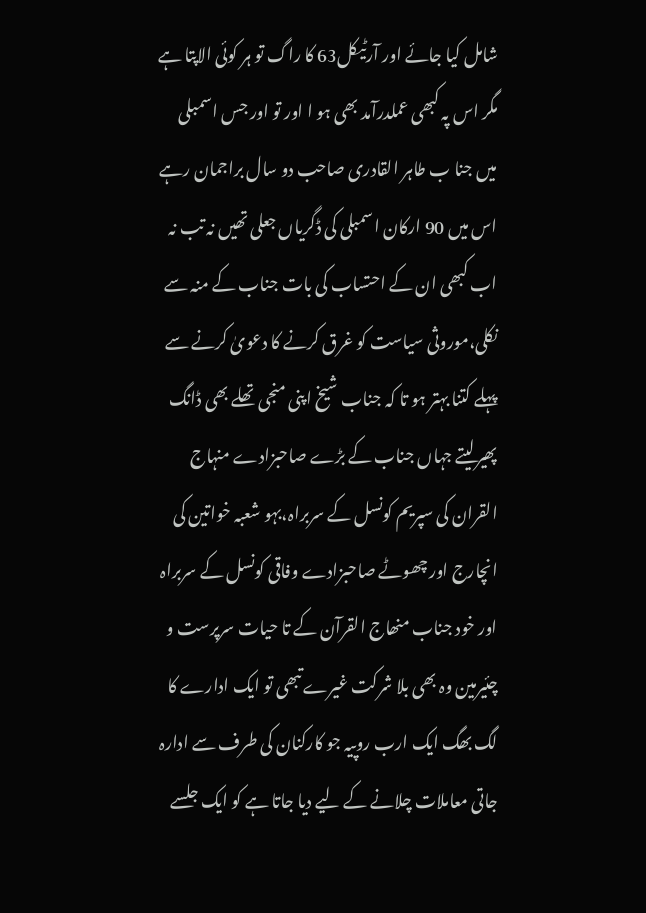شامل کیا جائے اور آرٹیکل63 کا راگ تو ہر کوئی الاپتا ہے مگر اس پہ کبھی عملدرآمد بھی ہو ا اور تو اور جس اسمبلی میں جنا ب طاہر القادری صاحب دو سال براجمان رہے اس میں 90 ارکان اسمبلی کی ڈگریاں جعلی تھیں نہ تب نہ اب کبھی ان کے احتساب کی بات جناب کے منہ سے نکلی،موروثی سیاست کو غرق کرنے کا دعویٰ کرنے سے پہلے کتنا بہتر ہو تا کہ جناب شیخ اپنی منجی تھلے بھی ڈانگ پھیرلیتے جہاں جناب کے بڑے صاحبزادے منہاج القران کی سپریم کونسل کے سربراہ،بہو شعبہ خواتین کی انچارج اور چھوٹے صاحبزادے وفاقی کونسل کے سربراہ اور خود جناب منھاج القرآن کے تا حیات سرپرست و چئیرمین وہ بھی بلا شرکت غیرے تبھی تو ایک ادارے کا لگ بھگ ایک ارب روپیہ جو کارکنان کی طرف سے ادارہ جاتی معاملات چلانے کے لیے دیا جاتا ہے کو ایک جلسے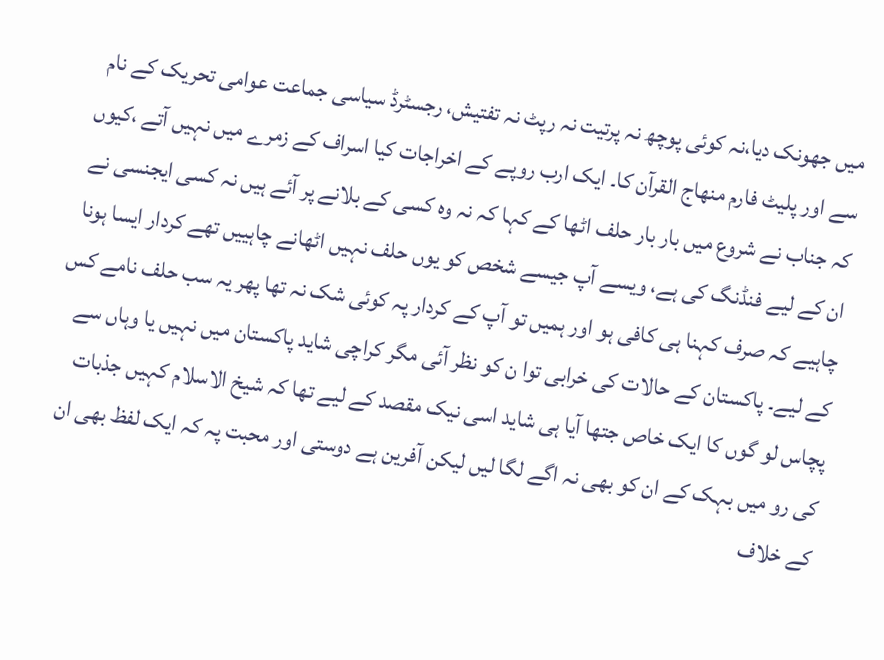میں جھونک دیا،نہ کوئی پوچھ نہ پرتیت نہ رپٹ نہ تفتیش، رجسٹرڈ سیاسی جماعت عوامی تحریک کے نام سے اور پلیٹ فارم منھاج القرآن کا۔ ایک ارب روپے کے اخراجات کیا اسراف کے زمرے میں نہیں آتے ،کیوں کہ جناب نے شروع میں بار بار حلف اٹھا کے کہا کہ نہ وہ کسی کے بلانے پر آئے ہیں نہ کسی ایجنسی نے ان کے لیے فنڈنگ کی ہے، ویسے آپ جیسے شخص کو یوں حلف نہیں اٹھانے چاہییں تھے کردار ایسا ہونا چاہیے کہ صرف کہنا ہی کافی ہو اور ہمیں تو آپ کے کردار پہ کوئی شک نہ تھا پھر یہ سب حلف نامے کس کے لیے۔ پاکستان کے حالات کی خرابی توا ن کو نظر آئی مگر کراچی شاید پاکستان میں نہیں یا وہاں سے پچاس لو گوں کا ایک خاص جتھا آیا ہی شاید اسی نیک مقصد کے لیے تھا کہ شیخ الاسلام کہیں جذبات کی رو میں بہک کے ان کو بھی نہ اگے لگا لیں لیکن آفرین ہے دوستی اور محبت پہ کہ ایک لفظ بھی ان کے خلاف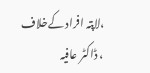،لاپتہ افراد کےخلاف ، ڈاکٹر عافیہ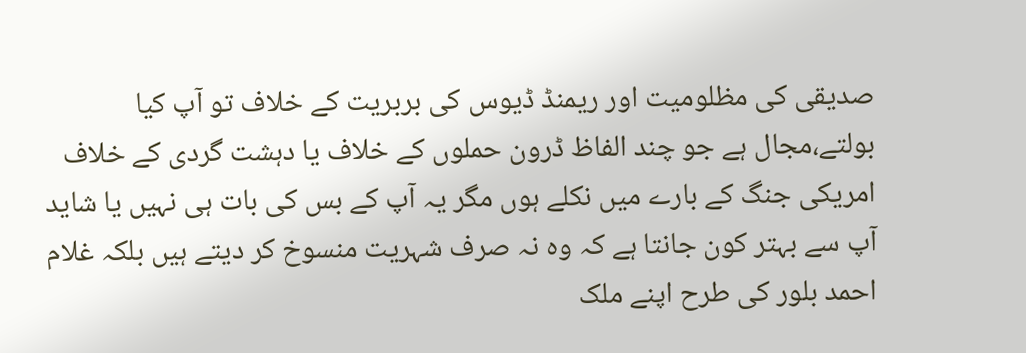صدیقی کی مظلومیت اور ریمنڈ ڈیوس کی بربریت کے خلاف تو آپ کیا بولتے،مجال ہے جو چند الفاظ ڈرون حملوں کے خلاف یا دہشت گردی کے خلاف امریکی جنگ کے بارے میں نکلے ہوں مگر یہ آپ کے بس کی بات ہی نہیں یا شاید آپ سے بہتر کون جانتا ہے کہ وہ نہ صرف شہریت منسوخ کر دیتے ہیں بلکہ غلام احمد بلور کی طرح اپنے ملک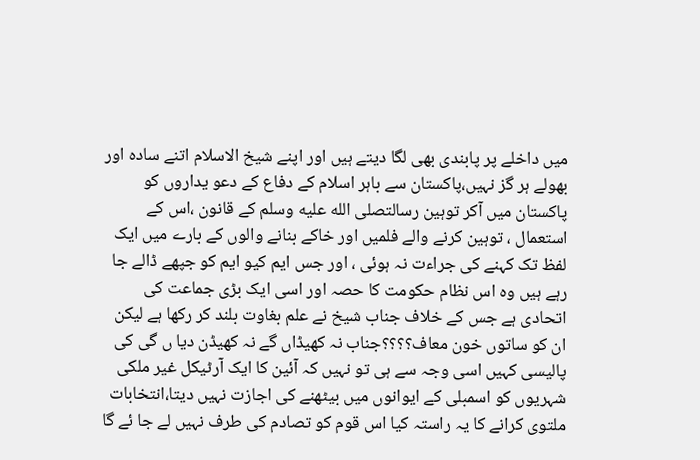میں داخلے پر پابندی بھی لگا دیتے ہیں اور اپنے شیخ الاسلام اتنے سادہ اور بھولے ہر گز نہیں،پاکستان سے باہر اسلام کے دفاع کے دعو یداروں کو پاکستان میں آکر توہین رسالتصلى الله عليه وسلم کے قانون ،اس کے استعمال ، توہین کرنے والے فلمیں اور خاکے بنانے والوں کے بارے میں ایک لفظ تک کہنے کی جراءت نہ ہوئی ، اور جس ایم کیو ایم کو جپھے ڈالے جا رہے ہیں وہ اس نظام حکومت کا حصہ اور اسی ایک بڑی جماعت کی اتحادی ہے جس کے خلاف جناب شیخ نے علم بغاوت بلند کر رکھا ہے لیکن ان کو ساتوں خون معاف؟؟؟؟جناب نہ کھیڈاں گے نہ کھیڈن دیا ں گی کی پالیسی کہیں اسی وجہ سے ہی تو نہیں کہ آئین کا ایک آرٹیکل غیر ملکی شہریوں کو اسمبلی کے ایوانوں میں بیٹھنے کی اجازت نہیں دیتا،انتخابات ملتوی کرانے کا یہ راستہ کیا اس قوم کو تصادم کی طرف نہیں لے جا ئے گا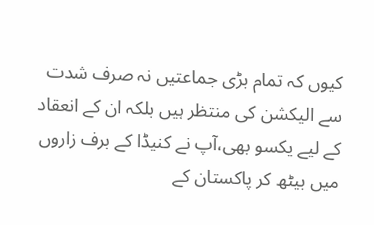کیوں کہ تمام بڑی جماعتیں نہ صرف شدت سے الیکشن کی منتظر ہیں بلکہ ان کے انعقاد کے لیے یکسو بھی،آپ نے کنیڈا کے برف زاروں میں بیٹھ کر پاکستان کے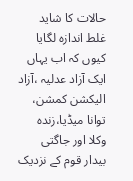حالات کا شاید غلط اندازہ لگایا کیوں کہ اب یہاں ایک آزاد عدلیہ ،آزاد الیکشن کمشن، توانا میڈیا،زندہ وکلا اور جاگتی بیدار قوم کے نزدیک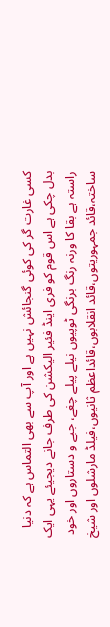کسی غارت گر کی کوئی گنجائش نہیں ہے اور آپ سے بھی التماس ہے کہ دنیا بدل چکی ہے اس قوم کو فری اینڈ فئیر الیکشن کی طرف جانے دیجیئے یہی ایک راستہ ہے بقا کا ورنہ رنگ برنگی ٹوپیوں نیلے پیلے چغے، جبے و دستاروں اور خود ساختہ،قائد جمہوریتوں،قائد انقلابوں،قائداعظم ثانیوں،فیلڈ مارشلوں اور شیخ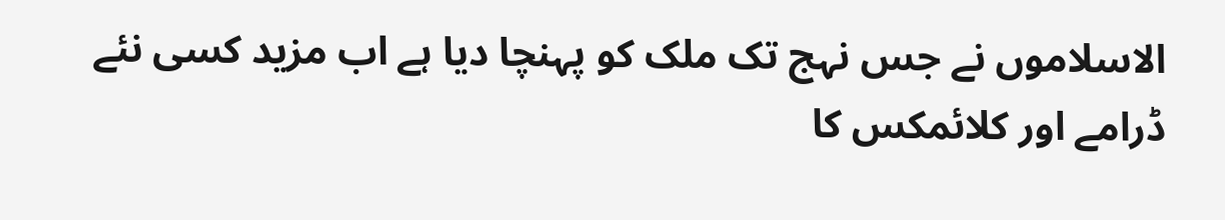الاسلاموں نے جس نہج تک ملک کو پہنچا دیا ہے اب مزید کسی نئے ڈرامے اور کلائمکس کا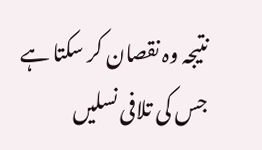نتیجہ وہ نقصان کر سکتا ہے جس کی تلافی نسلیں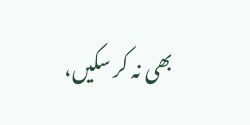بھی نہ کر سکیں،